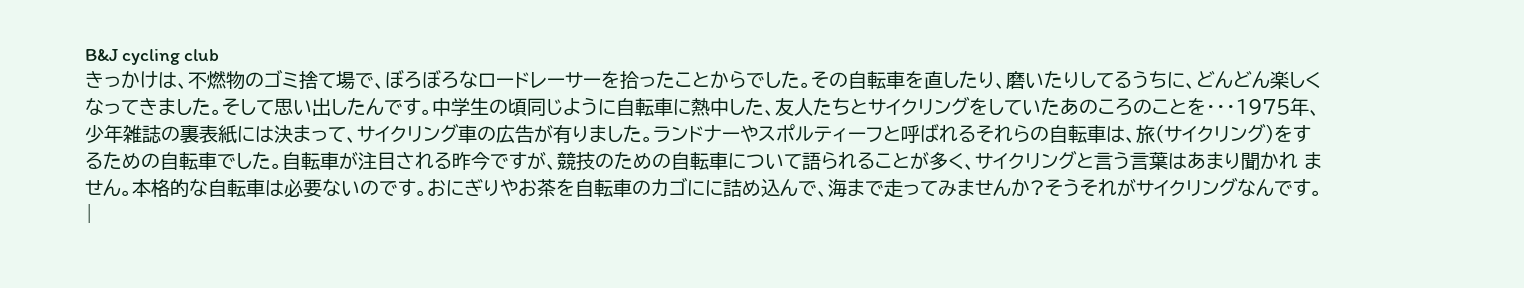B&J cycling club
きっかけは、不燃物のゴミ捨て場で、ぼろぼろなロードレーサーを拾ったことからでした。その自転車を直したり、磨いたりしてるうちに、どんどん楽しくなってきました。そして思い出したんです。中学生の頃同じように自転車に熱中した、友人たちとサイクリングをしていたあのころのことを・・・1975年、少年雑誌の裏表紙には決まって、サイクリング車の広告が有りました。ランドナーやスポルティーフと呼ばれるそれらの自転車は、旅(サイクリング)をするための自転車でした。自転車が注目される昨今ですが、競技のための自転車について語られることが多く、サイクリングと言う言葉はあまり聞かれ ません。本格的な自転車は必要ないのです。おにぎりやお茶を自転車のカゴにに詰め込んで、海まで走ってみませんか?そうそれがサイクリングなんです。 |